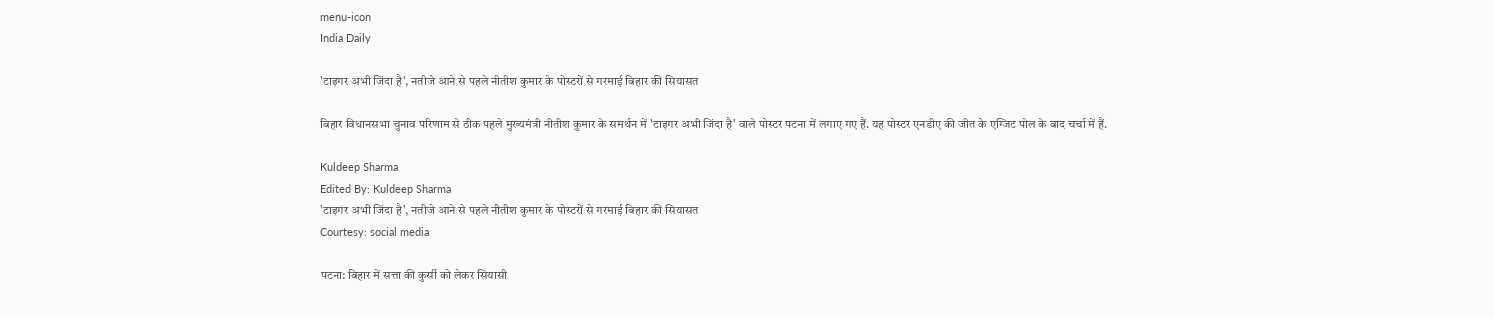menu-icon
India Daily

'टाइगर अभी जिंदा है', नतीजे आने से पहले नीतीश कुमार के पोस्टरों से गरमाई बिहार की सियासत

बिहार विधानसभा चुनाव परिणाम से ठीक पहले मुख्यमंत्री नीतीश कुमार के समर्थन में 'टाइगर अभी जिंदा है' वाले पोस्टर पटना में लगाए गए हैं. यह पोस्टर एनडीए की जीत के एग्जिट पोल के बाद चर्चा में हैं.

Kuldeep Sharma
Edited By: Kuldeep Sharma
'टाइगर अभी जिंदा है', नतीजे आने से पहले नीतीश कुमार के पोस्टरों से गरमाई बिहार की सियासत
Courtesy: social media

पटना: बिहार में सत्ता की कुर्सी को लेकर सियासी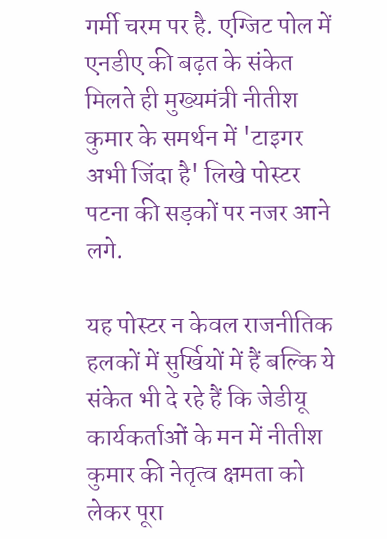गर्मी चरम पर है. एग्जिट पोल में एनडीए की बढ़त के संकेत मिलते ही मुख्यमंत्री नीतीश कुमार के समर्थन में 'टाइगर अभी जिंदा है' लिखे पोस्टर पटना की सड़कों पर नजर आने लगे.

यह पोस्टर न केवल राजनीतिक हलकों में सुर्खियों में हैं बल्कि ये संकेत भी दे रहे हैं कि जेडीयू कार्यकर्ताओं के मन में नीतीश कुमार की नेतृत्व क्षमता को लेकर पूरा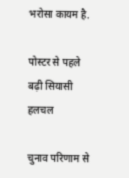भरोसा कायम है.

पोस्टर से पहले बढ़ी सियासी हलचल

चुनाव परिणाम से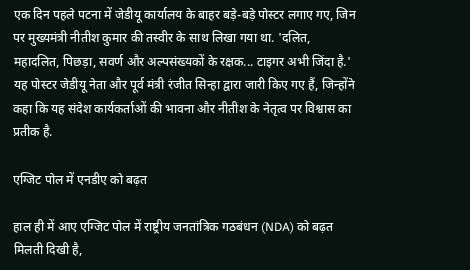एक दिन पहले पटना में जेडीयू कार्यालय के बाहर बड़े-बड़े पोस्टर लगाए गए, जिन पर मुख्यमंत्री नीतीश कुमार की तस्वीर के साथ लिखा गया था. 'दलित, महादलित, पिछड़ा, सवर्ण और अल्पसंख्यकों के रक्षक... टाइगर अभी जिंदा है.' यह पोस्टर जेडीयू नेता और पूर्व मंत्री रंजीत सिन्हा द्वारा जारी किए गए हैं, जिन्होंने कहा कि यह संदेश कार्यकर्ताओं की भावना और नीतीश के नेतृत्व पर विश्वास का प्रतीक है.

एग्जिट पोल में एनडीए को बढ़त

हाल ही में आए एग्जिट पोल में राष्ट्रीय जनतांत्रिक गठबंधन (NDA) को बढ़त मिलती दिखी है,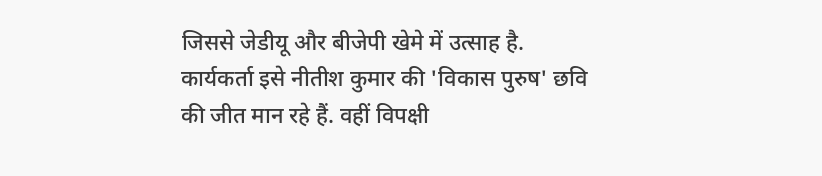जिससे जेडीयू और बीजेपी खेमे में उत्साह है. कार्यकर्ता इसे नीतीश कुमार की 'विकास पुरुष' छवि की जीत मान रहे हैं. वहीं विपक्षी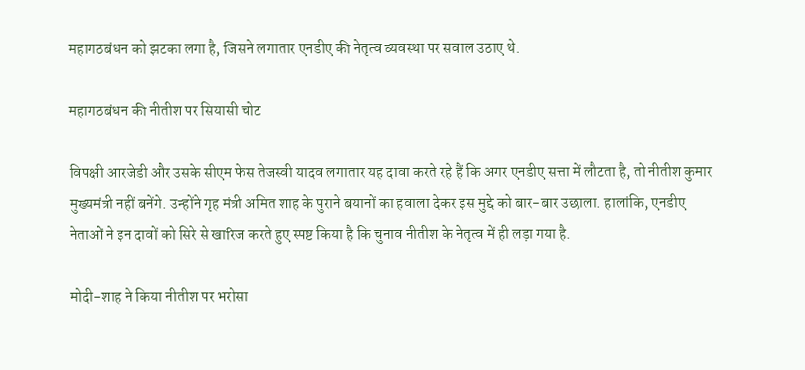महागठबंधन को झटका लगा है, जिसने लगातार एनडीए की नेतृत्व व्यवस्था पर सवाल उठाए थे.

महागठबंधन की नीतीश पर सियासी चोट

विपक्षी आरजेडी और उसके सीएम फेस तेजस्वी यादव लगातार यह दावा करते रहे हैं कि अगर एनडीए सत्ता में लौटता है, तो नीतीश कुमार मुख्यमंत्री नहीं बनेंगे. उन्होंने गृह मंत्री अमित शाह के पुराने बयानों का हवाला देकर इस मुद्दे को बार-बार उछाला. हालांकि, एनडीए नेताओं ने इन दावों को सिरे से खारिज करते हुए स्पष्ट किया है कि चुनाव नीतीश के नेतृत्व में ही लड़ा गया है.

मोदी-शाह ने किया नीतीश पर भरोसा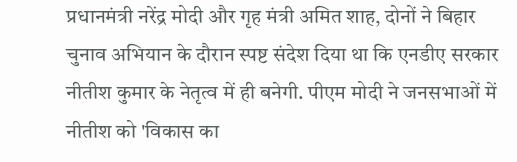प्रधानमंत्री नरेंद्र मोदी और गृह मंत्री अमित शाह, दोनों ने बिहार चुनाव अभियान के दौरान स्पष्ट संदेश दिया था कि एनडीए सरकार नीतीश कुमार के नेतृत्व में ही बनेगी. पीएम मोदी ने जनसभाओं में नीतीश को 'विकास का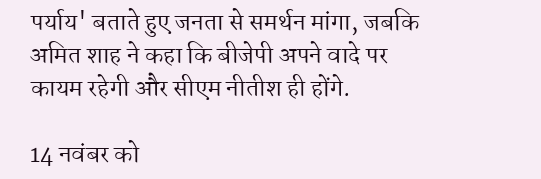पर्याय' बताते हुए जनता से समर्थन मांगा, जबकि अमित शाह ने कहा कि बीजेपी अपने वादे पर कायम रहेगी और सीएम नीतीश ही होंगे.

14 नवंबर को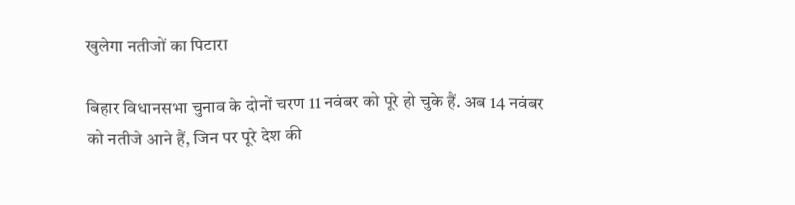खुलेगा नतीजों का पिटारा

बिहार विधानसभा चुनाव के दोनों चरण 11 नवंबर को पूरे हो चुके हैं. अब 14 नवंबर को नतीजे आने हैं, जिन पर पूरे देश की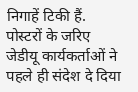निगाहें टिकी हैं. पोस्टरों के जरिए जेडीयू कार्यकर्ताओं ने पहले ही संदेश दे दिया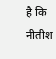है कि नीतीश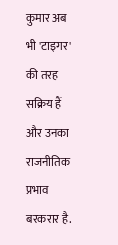कुमार अब भी 'टाइगर' की तरह सक्रिय हैं और उनका राजनीतिक प्रभाव बरकरार है.